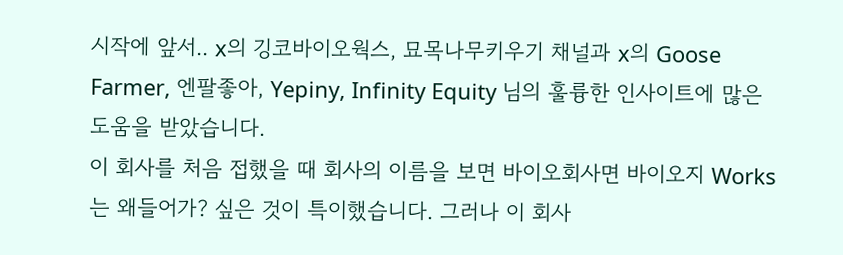시작에 앞서.. x의 깅코바이오웍스, 묘목나무키우기 채널과 x의 Goose Farmer, 엔팔좋아, Yepiny, Infinity Equity 님의 훌륭한 인사이트에 많은 도움을 받았습니다.
이 회사를 처음 접했을 때 회사의 이름을 보면 바이오회사면 바이오지 Works는 왜들어가? 싶은 것이 특이했습니다. 그러나 이 회사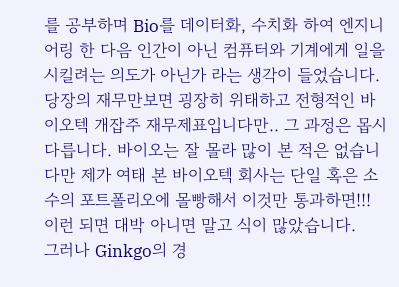를 공부하며 Bio를 데이터화, 수치화 하여 엔지니어링 한 다음 인간이 아닌 컴퓨터와 기계에게 일을 시킬려는 의도가 아닌가 라는 생각이 들었습니다.
당장의 재무만보면 굉장히 위태하고 전형적인 바이오텍 개잡주 재무제표입니다만.. 그 과정은 몹시 다릅니다. 바이오는 잘 몰라 많이 본 적은 없습니다만 제가 여태 본 바이오텍 회사는 단일 혹은 소수의 포트폴리오에 몰빵해서 이것만 통과하면!!! 이런 되면 대박 아니면 말고 식이 많았습니다.
그러나 Ginkgo의 경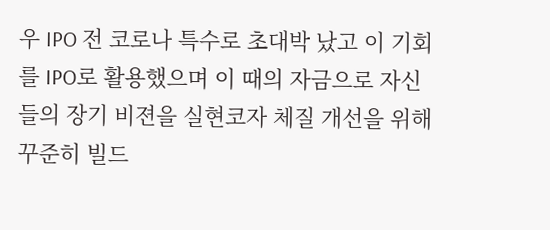우 IPO 전 코로나 특수로 초대박 났고 이 기회를 IPO로 활용했으며 이 때의 자금으로 자신들의 장기 비젼을 실현코자 체질 개선을 위해 꾸준히 빌드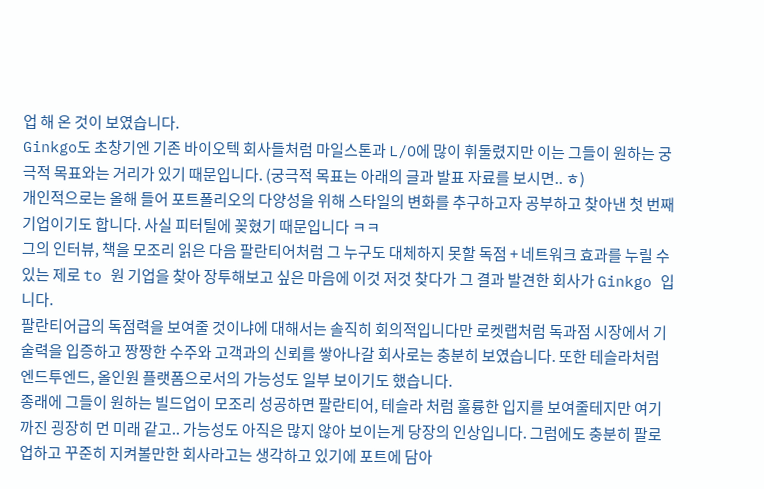업 해 온 것이 보였습니다.
Ginkgo도 초창기엔 기존 바이오텍 회사들처럼 마일스톤과 L/O에 많이 휘둘렸지만 이는 그들이 원하는 궁극적 목표와는 거리가 있기 때문입니다. (궁극적 목표는 아래의 글과 발표 자료를 보시면.. ㅎ)
개인적으로는 올해 들어 포트폴리오의 다양성을 위해 스타일의 변화를 추구하고자 공부하고 찾아낸 첫 번째 기업이기도 합니다. 사실 피터틸에 꽂혔기 때문입니다 ㅋㅋ
그의 인터뷰, 책을 모조리 읽은 다음 팔란티어처럼 그 누구도 대체하지 못할 독점 + 네트워크 효과를 누릴 수 있는 제로 to 원 기업을 찾아 장투해보고 싶은 마음에 이것 저것 찾다가 그 결과 발견한 회사가 Ginkgo 입니다.
팔란티어급의 독점력을 보여줄 것이냐에 대해서는 솔직히 회의적입니다만 로켓랩처럼 독과점 시장에서 기술력을 입증하고 짱짱한 수주와 고객과의 신뢰를 쌓아나갈 회사로는 충분히 보였습니다. 또한 테슬라처럼 엔드투엔드, 올인원 플랫폼으로서의 가능성도 일부 보이기도 했습니다.
종래에 그들이 원하는 빌드업이 모조리 성공하면 팔란티어, 테슬라 처럼 훌륭한 입지를 보여줄테지만 여기까진 굉장히 먼 미래 같고.. 가능성도 아직은 많지 않아 보이는게 당장의 인상입니다. 그럼에도 충분히 팔로업하고 꾸준히 지켜볼만한 회사라고는 생각하고 있기에 포트에 담아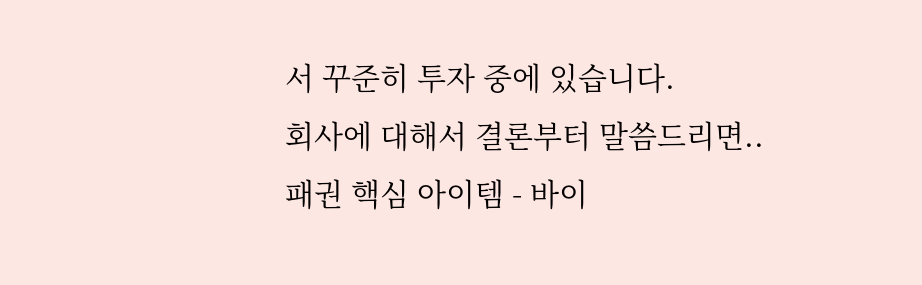서 꾸준히 투자 중에 있습니다.
회사에 대해서 결론부터 말씀드리면..
패권 핵심 아이템 - 바이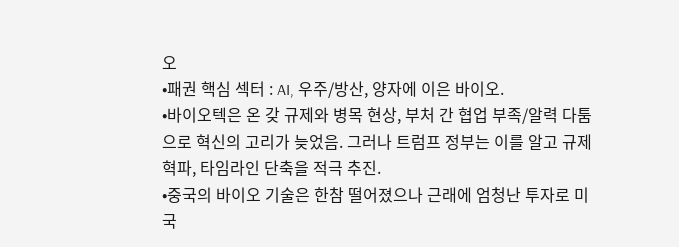오
•패권 핵심 섹터 : AI, 우주/방산, 양자에 이은 바이오.
•바이오텍은 온 갖 규제와 병목 현상, 부처 간 협업 부족/알력 다툼으로 혁신의 고리가 늦었음. 그러나 트럼프 정부는 이를 알고 규제 혁파, 타임라인 단축을 적극 추진.
•중국의 바이오 기술은 한참 떨어졌으나 근래에 엄청난 투자로 미국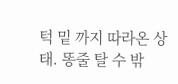턱 밑 까지 따라온 상태. 똥줄 탈 수 밖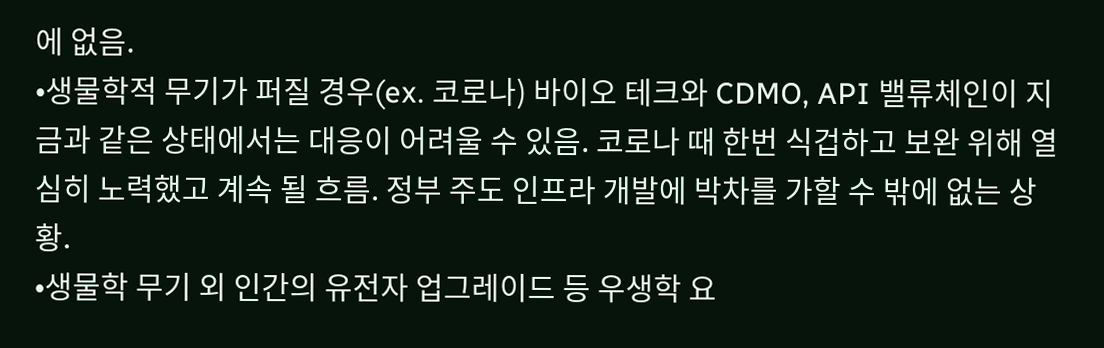에 없음.
•생물학적 무기가 퍼질 경우(ex. 코로나) 바이오 테크와 CDMO, API 밸류체인이 지금과 같은 상태에서는 대응이 어려울 수 있음. 코로나 때 한번 식겁하고 보완 위해 열심히 노력했고 계속 될 흐름. 정부 주도 인프라 개발에 박차를 가할 수 밖에 없는 상황.
•생물학 무기 외 인간의 유전자 업그레이드 등 우생학 요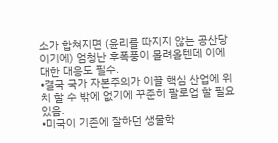소가 합쳐지면 (윤리를 따지지 않는 공산당이기에) 엄청난 후폭풍이 몰려올텐데 이에 대한 대응도 필수.
•결국 국가 자본주의가 이끌 핵심 산업에 위치 할 수 밖에 없기에 꾸준히 팔로업 할 필요 있음.
•미국이 기존에 잘하던 생물학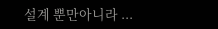설계 뿐만아니라 ...